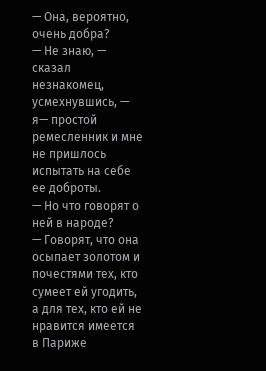— Она, вероятно, очень добра?
— Не знаю, — сказал незнакомец, усмехнувшись, — я— простой ремесленник и мне не пришлось испытать на себе ее доброты.
— Но что говорят о ней в народе?
— Говорят, что она осыпает золотом и почестями тех, кто сумеет ей угодить, а для тех, кто ей не нравится имеется в Париже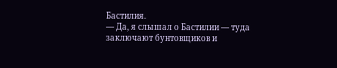Бастилия.
— Да, я слышал о Бастилии — туда заключают бунтовщиков и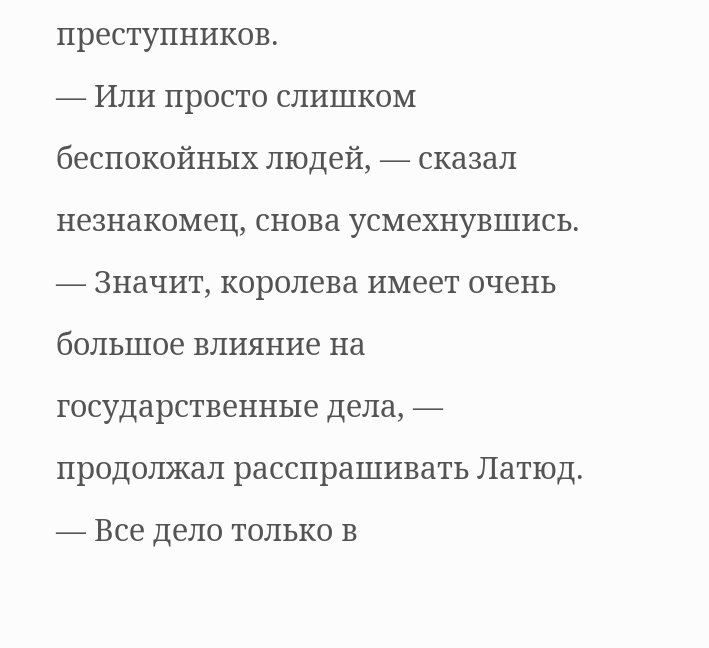преступников.
— Или просто слишком беспокойных людей, — сказал незнакомец, снова усмехнувшись.
— Значит, королева имеет очень большое влияние на государственные дела, — продолжал расспрашивать Латюд.
— Все дело только в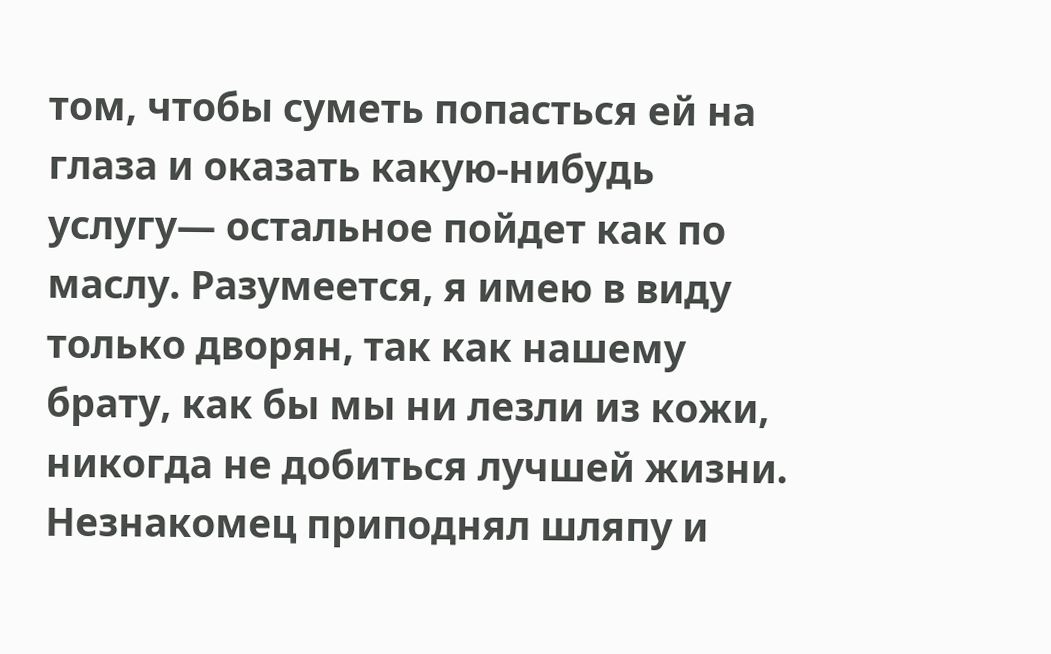том, чтобы суметь попасться ей на глаза и оказать какую-нибудь услугу— остальное пойдет как по маслу. Разумеется, я имею в виду только дворян, так как нашему брату, как бы мы ни лезли из кожи, никогда не добиться лучшей жизни.
Незнакомец приподнял шляпу и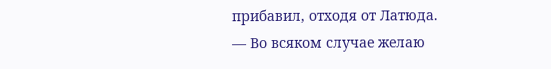прибавил, отходя от Латюда.
— Во всяком случае желаю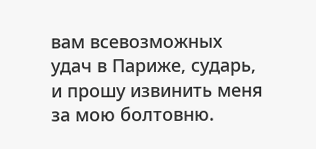вам всевозможных удач в Париже, сударь, и прошу извинить меня за мою болтовню.